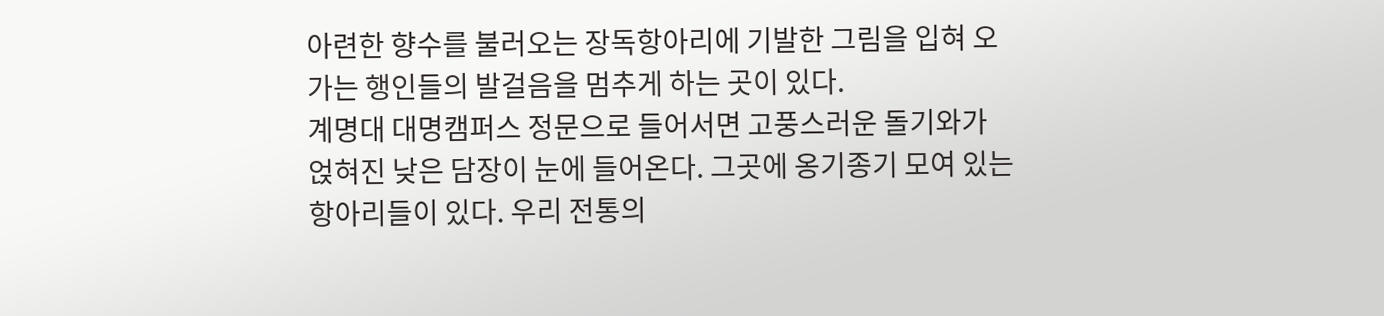아련한 향수를 불러오는 장독항아리에 기발한 그림을 입혀 오가는 행인들의 발걸음을 멈추게 하는 곳이 있다.
계명대 대명캠퍼스 정문으로 들어서면 고풍스러운 돌기와가 얹혀진 낮은 담장이 눈에 들어온다. 그곳에 옹기종기 모여 있는 항아리들이 있다. 우리 전통의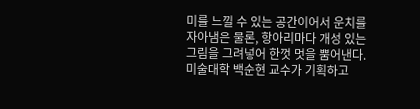미를 느낄 수 있는 공간이어서 운치를 자아냄은 물론, 항아리마다 개성 있는 그림을 그려넣어 한껏 멋을 뿜어낸다. 미술대학 백순현 교수가 기획하고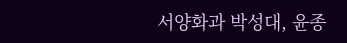서양화과 박성대, 윤종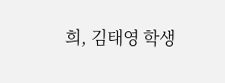희, 김태영 학생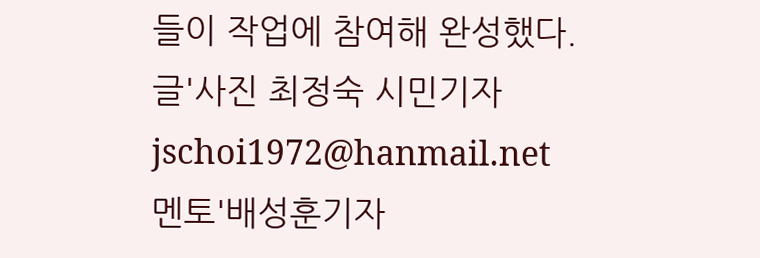들이 작업에 참여해 완성했다.
글'사진 최정숙 시민기자 jschoi1972@hanmail.net
멘토'배성훈기자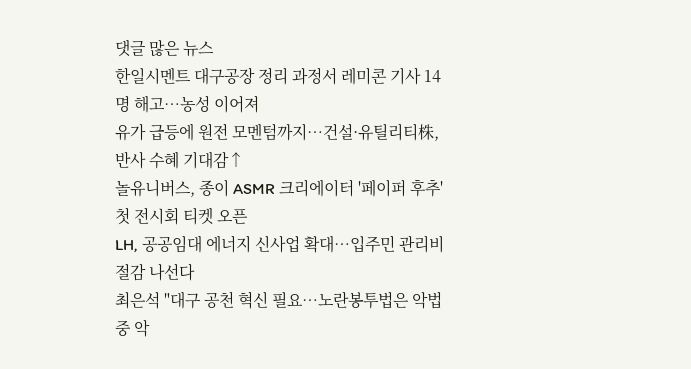댓글 많은 뉴스
한일시멘트 대구공장 정리 과정서 레미콘 기사 14명 해고…농성 이어져
유가 급등에 원전 모멘텀까지…건설·유틸리티株, 반사 수혜 기대감↑
놀유니버스, 종이 ASMR 크리에이터 '페이퍼 후추' 첫 전시회 티켓 오픈
LH, 공공임대 에너지 신사업 확대…입주민 관리비 절감 나선다
최은석 "대구 공천 혁신 필요…노란봉투법은 악법 중 악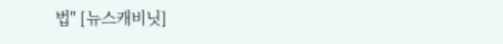법" [뉴스캐비닛]